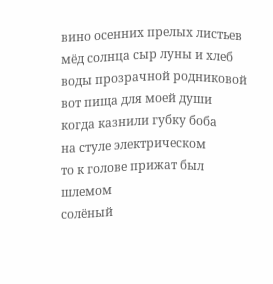вино осенних прелых листьев
мёд солнца сыр луны и хлеб
воды прозрачной родниковой
вот пища для моей души
когда казнили губку боба
на стуле электрическом
то к голове прижат был шлемом
солёный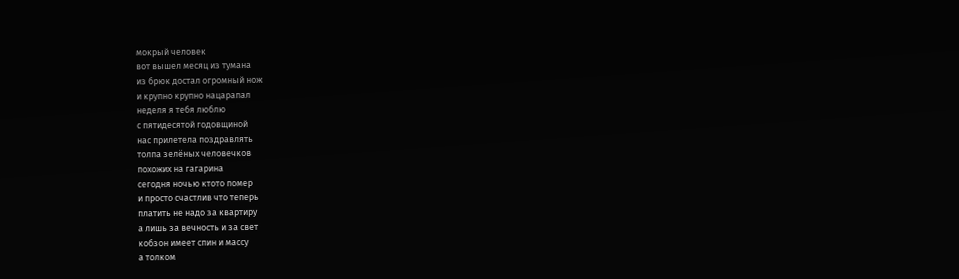мокрый человек
вот вышел месяц из тумана
из брюк достал огромный нож
и крупно крупно нацарапал
неделя я тебя люблю
с пятидесятой годовщиной
нас прилетела поздравлять
толпа зелёных человечков
похожих на гагарина
сегодня ночью ктото помер
и просто счастлив что теперь
платить не надо за квартиру
а лишь за вечность и за свет
кобзон имеет спин и массу
а толком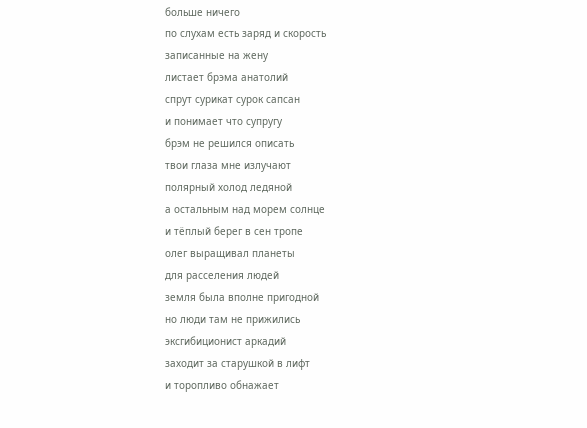больше ничего
по слухам есть заряд и скорость
записанные на жену
листает брэма анатолий
спрут сурикат сурок сапсан
и понимает что супругу
брэм не решился описать
твои глаза мне излучают
полярный холод ледяной
а остальным над морем солнце
и тёплый берег в сен тропе
олег выращивал планеты
для расселения людей
земля была вполне пригодной
но люди там не прижились
эксгибиционист аркадий
заходит за старушкой в лифт
и торопливо обнажает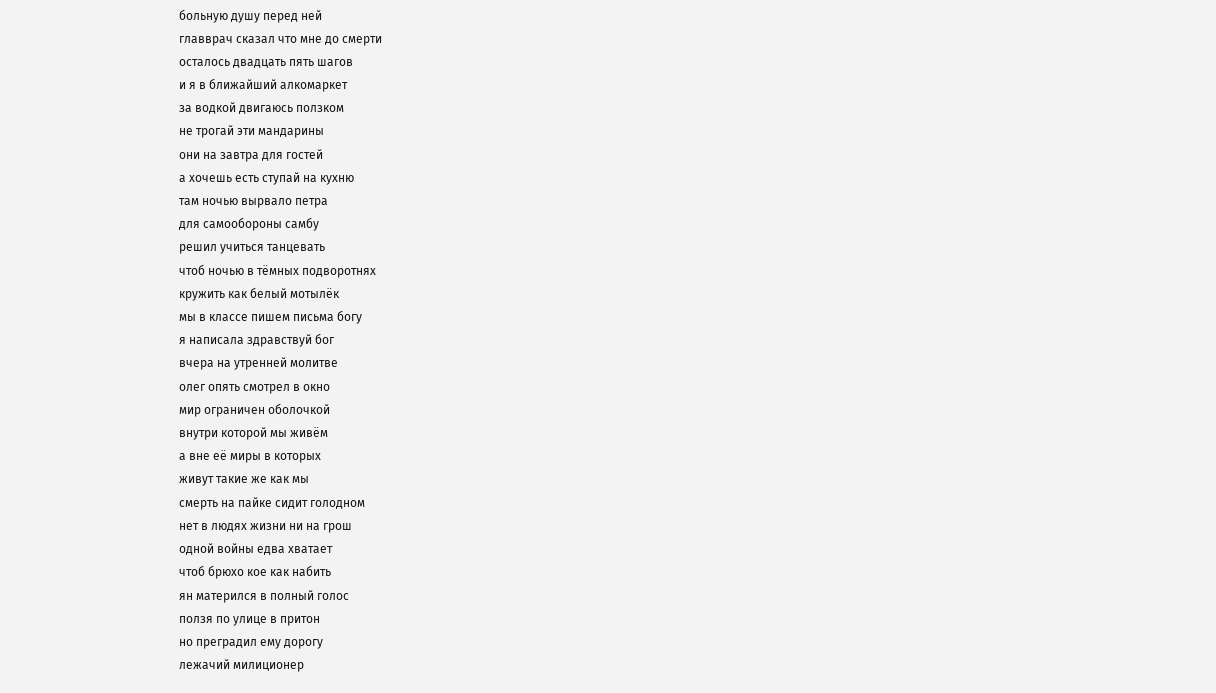больную душу перед ней
главврач сказал что мне до смерти
осталось двадцать пять шагов
и я в ближайший алкомаркет
за водкой двигаюсь ползком
не трогай эти мандарины
они на завтра для гостей
а хочешь есть ступай на кухню
там ночью вырвало петра
для самообороны самбу
решил учиться танцевать
чтоб ночью в тёмных подворотнях
кружить как белый мотылёк
мы в классe пишем письма богу
я написала здравствуй бог
вчера на утренней молитве
олег опять смотрел в окно
мир ограничен оболочкой
внутри которой мы живём
а вне её миры в которых
живут такие же как мы
смерть на пайке сидит голодном
нет в людях жизни ни на грош
одной войны едва хватает
чтоб брюхо кое как набить
ян матерился в полный голос
ползя по улице в притон
но преградил ему дорогу
лежачий милиционер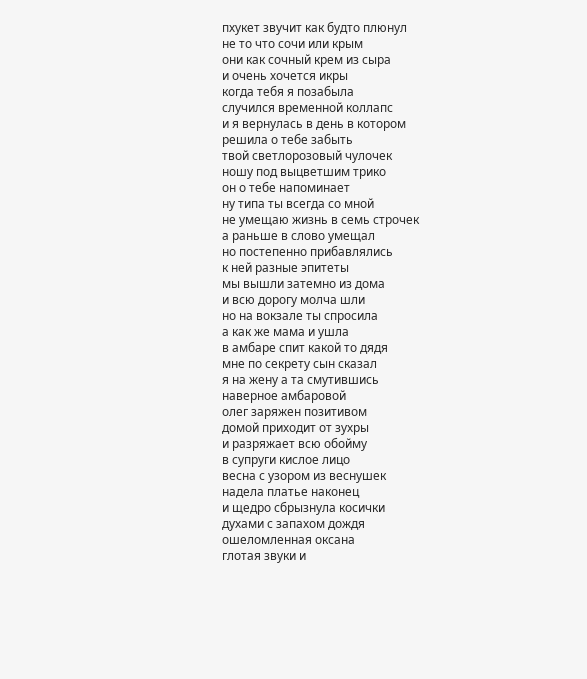пхукет звучит как будто плюнул
не то что сочи или крым
они как сочный крем из сыра
и очень хочется икры
когда тебя я позабыла
случился временной коллапс
и я вернулась в день в котором
решила о тебе забыть
твой светлорозовый чулочек
ношу под выцветшим трико
он о тебе напоминает
ну типа ты всегда со мной
не умещаю жизнь в семь строчек
а раньше в слово умещал
но постепенно прибавлялись
к ней разные эпитеты
мы вышли затемно из дома
и всю дорогу молча шли
но на вокзале ты спросила
а как же мама и ушла
в амбаре спит какой то дядя
мне по секрету сын сказал
я на жену а та смутившись
наверное амбаровой
олег заряжен позитивом
домой приходит от зухры
и разряжает всю обойму
в супруги кислое лицо
весна с узором из веснушек
надела платье наконец
и щедро сбрызнула косички
духами с запахом дождя
ошеломленная оксана
глотая звуки и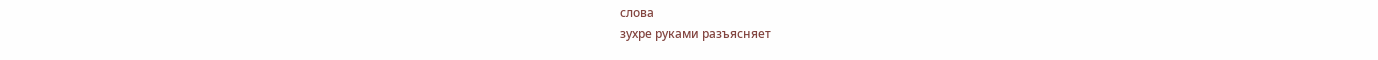слова
зухре руками разъясняет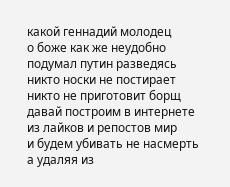какой геннадий молодец
о боже как же неудобно
подумал путин разведясь
никто носки не постирает
никто не приготовит борщ
давай построим в интернете
из лайков и репостов мир
и будем убивать не насмерть
а удаляя из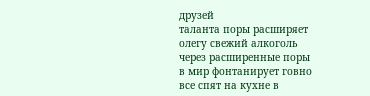друзей
таланта поры расширяет
олегу свежий алкоголь
через расширенные поры
в мир фонтанирует говно
все спят на кухне в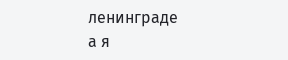ленинграде
а я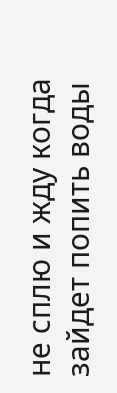не сплю и жду когда
зайдет попить воды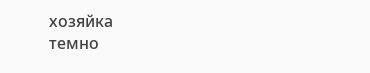хозяйка
темно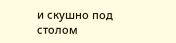и скушно под столом